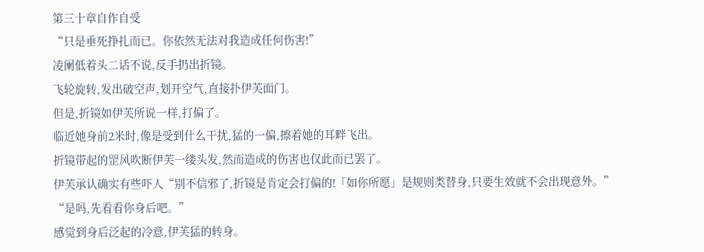第三十章自作自受
“只是垂死挣扎而已。你依然无法对我造成任何伤害!”
凌阑低着头二话不说,反手扔出折镜。
飞轮旋转,发出破空声,划开空气,直接扑伊芙面门。
但是,折镜如伊芙所说一样,打偏了。
临近她身前2米时,像是受到什么干扰,猛的一偏,擦着她的耳畔飞出。
折镜带起的罡风吹断伊芙一缕头发,然而造成的伤害也仅此而已罢了。
伊芙承认确实有些吓人“别不信邪了,折镜是肯定会打偏的!「如你所愿」是规则类替身,只要生效就不会出现意外。”
“是吗,先看看你身后吧。”
感觉到身后泛起的冷意,伊芙猛的转身。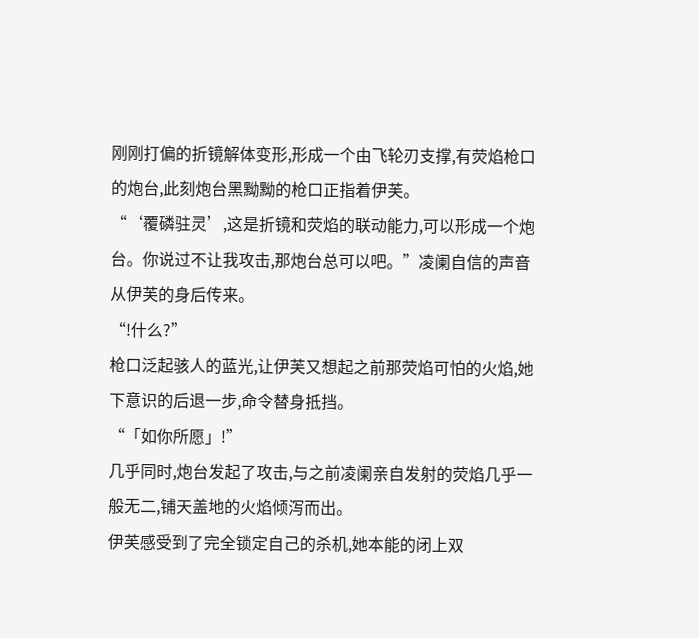刚刚打偏的折镜解体变形,形成一个由飞轮刃支撑,有荧焰枪口的炮台,此刻炮台黑黝黝的枪口正指着伊芙。
“‘覆磷驻灵’,这是折镜和荧焰的联动能力,可以形成一个炮台。你说过不让我攻击,那炮台总可以吧。”凌阑自信的声音从伊芙的身后传来。
“!什么?”
枪口泛起骇人的蓝光,让伊芙又想起之前那荧焰可怕的火焰,她下意识的后退一步,命令替身抵挡。
“「如你所愿」!”
几乎同时,炮台发起了攻击,与之前凌阑亲自发射的荧焰几乎一般无二,铺天盖地的火焰倾泻而出。
伊芙感受到了完全锁定自己的杀机,她本能的闭上双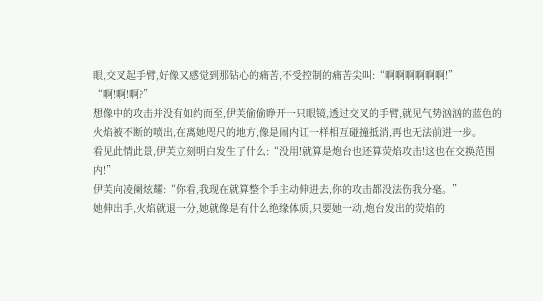眼,交叉起手臂,好像又感觉到那钻心的痛苦,不受控制的痛苦尖叫:“啊啊啊啊啊啊!”
“啊!啊!啊?”
想像中的攻击并没有如约而至,伊芙偷偷睁开一只眼镜,透过交叉的手臂,就见气势汹汹的蓝色的火焰被不断的喷出,在离她咫尺的地方,像是闹内讧一样相互碰撞抵消,再也无法前进一步。
看见此情此景,伊芙立刻明白发生了什么:“没用!就算是炮台也还算荧焰攻击!这也在交换范围内!”
伊芙向凌阑炫耀:“你看,我现在就算整个手主动伸进去,你的攻击都没法伤我分毫。”
她伸出手,火焰就退一分,她就像是有什么绝缘体质,只要她一动,炮台发出的荧焰的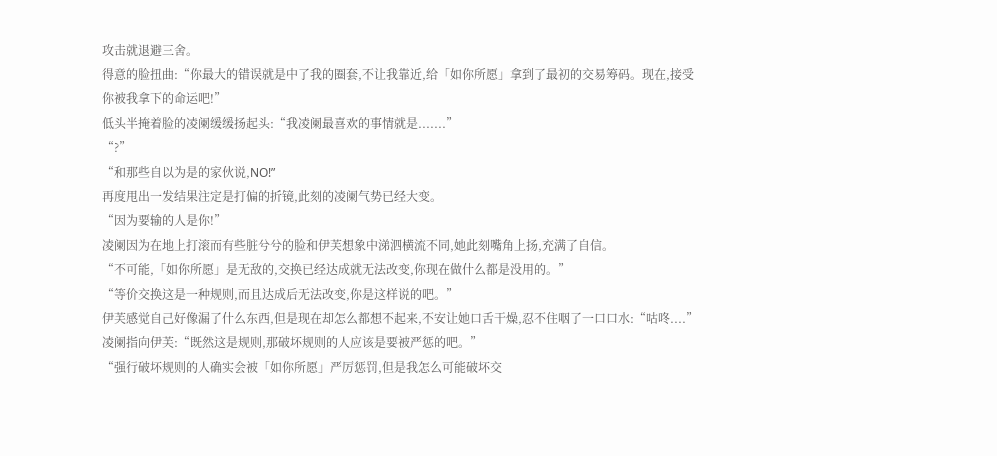攻击就退避三舍。
得意的脸扭曲:“你最大的错误就是中了我的圈套,不让我靠近,给「如你所愿」拿到了最初的交易筹码。现在,接受你被我拿下的命运吧!”
低头半掩着脸的凌阑缓缓扬起头:“我凌阑最喜欢的事情就是.......”
“?”
“和那些自以为是的家伙说,NO!”
再度甩出一发结果注定是打偏的折镜,此刻的凌阑气势已经大变。
“因为要输的人是你!”
凌阑因为在地上打滚而有些脏兮兮的脸和伊芙想象中涕泗横流不同,她此刻嘴角上扬,充满了自信。
“不可能,「如你所愿」是无敌的,交换已经达成就无法改变,你现在做什么都是没用的。”
“等价交换这是一种规则,而且达成后无法改变,你是这样说的吧。”
伊芙感觉自己好像漏了什么东西,但是现在却怎么都想不起来,不安让她口舌干燥,忍不住咽了一口口水:“咕咚....”
凌阑指向伊芙:“既然这是规则,那破坏规则的人应该是要被严惩的吧。”
“强行破坏规则的人确实会被「如你所愿」严厉惩罚,但是我怎么可能破坏交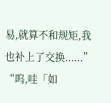易,就算不和规矩,我也补上了交换......”
“呜,哇「如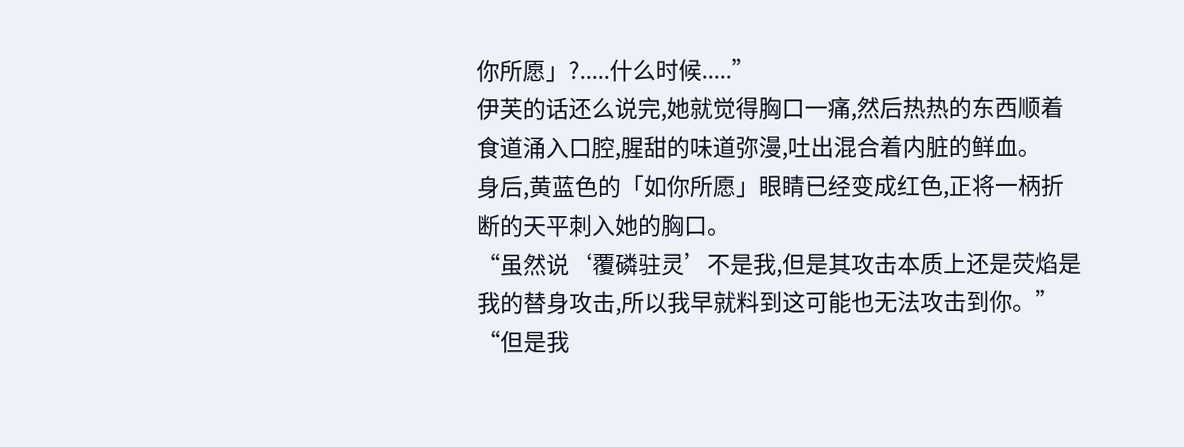你所愿」?.....什么时候.....”
伊芙的话还么说完,她就觉得胸口一痛,然后热热的东西顺着食道涌入口腔,腥甜的味道弥漫,吐出混合着内脏的鲜血。
身后,黄蓝色的「如你所愿」眼睛已经变成红色,正将一柄折断的天平刺入她的胸口。
“虽然说‘覆磷驻灵’不是我,但是其攻击本质上还是荧焰是我的替身攻击,所以我早就料到这可能也无法攻击到你。”
“但是我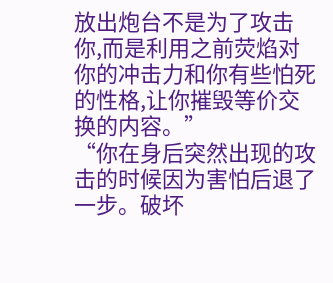放出炮台不是为了攻击你,而是利用之前荧焰对你的冲击力和你有些怕死的性格,让你摧毁等价交换的内容。”
“你在身后突然出现的攻击的时候因为害怕后退了一步。破坏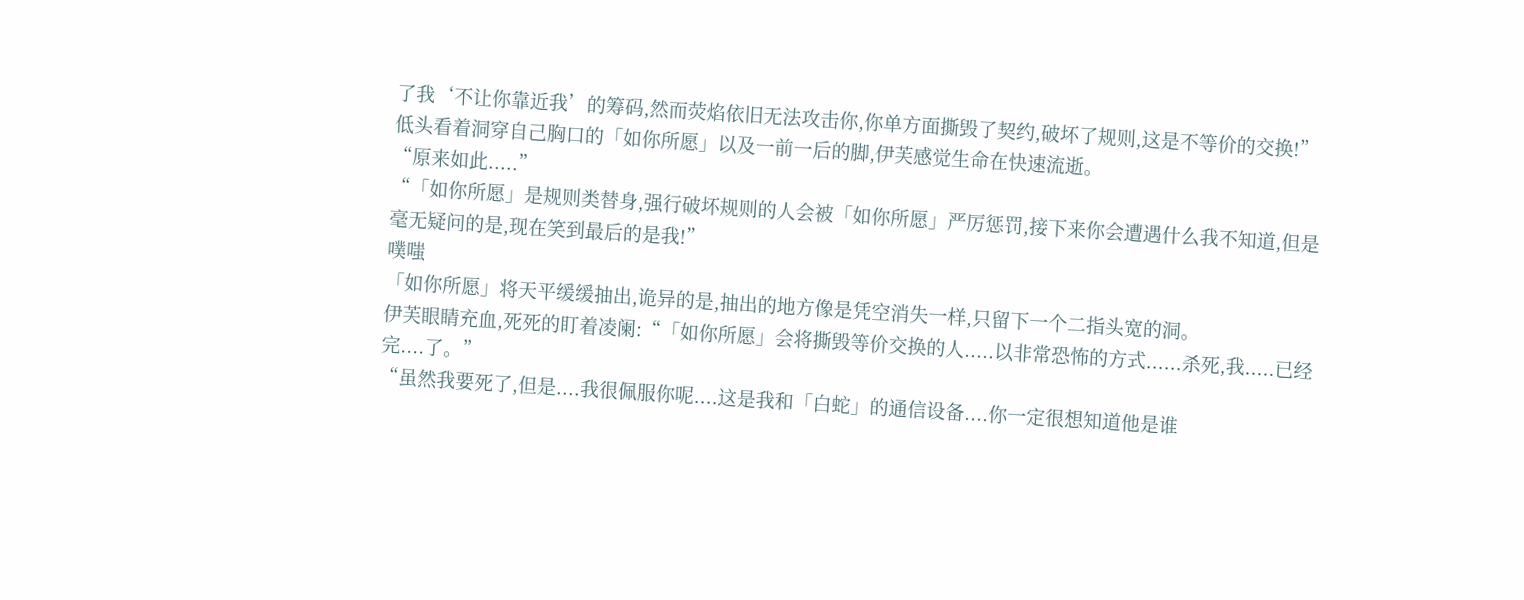了我‘不让你靠近我’的筹码,然而荧焰依旧无法攻击你,你单方面撕毁了契约,破坏了规则,这是不等价的交换!”
低头看着洞穿自己胸口的「如你所愿」以及一前一后的脚,伊芙感觉生命在快速流逝。
“原来如此.....”
“「如你所愿」是规则类替身,强行破坏规则的人会被「如你所愿」严厉惩罚,接下来你会遭遇什么我不知道,但是毫无疑问的是,现在笑到最后的是我!”
噗嗤
「如你所愿」将天平缓缓抽出,诡异的是,抽出的地方像是凭空消失一样,只留下一个二指头宽的洞。
伊芙眼睛充血,死死的盯着凌阑:“「如你所愿」会将撕毁等价交换的人.....以非常恐怖的方式......杀死,我.....已经完....了。”
“虽然我要死了,但是....我很佩服你呢....这是我和「白蛇」的通信设备....你一定很想知道他是谁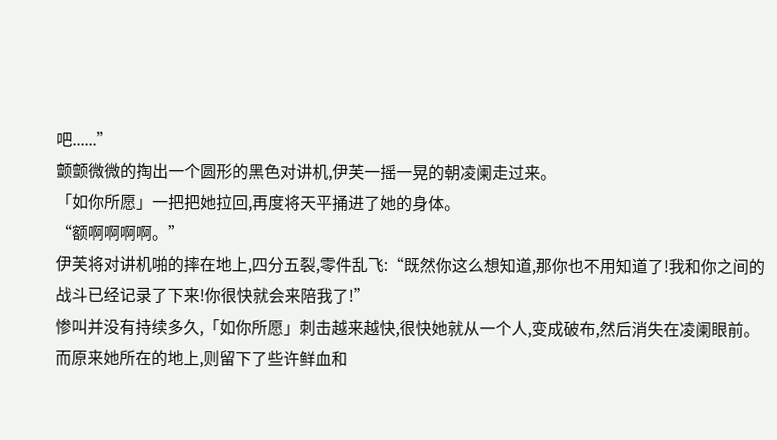吧......”
颤颤微微的掏出一个圆形的黑色对讲机,伊芙一摇一晃的朝凌阑走过来。
「如你所愿」一把把她拉回,再度将天平捅进了她的身体。
“额啊啊啊啊。”
伊芙将对讲机啪的摔在地上,四分五裂,零件乱飞:“既然你这么想知道,那你也不用知道了!我和你之间的战斗已经记录了下来!你很快就会来陪我了!”
惨叫并没有持续多久,「如你所愿」刺击越来越快,很快她就从一个人,变成破布,然后消失在凌阑眼前。
而原来她所在的地上,则留下了些许鲜血和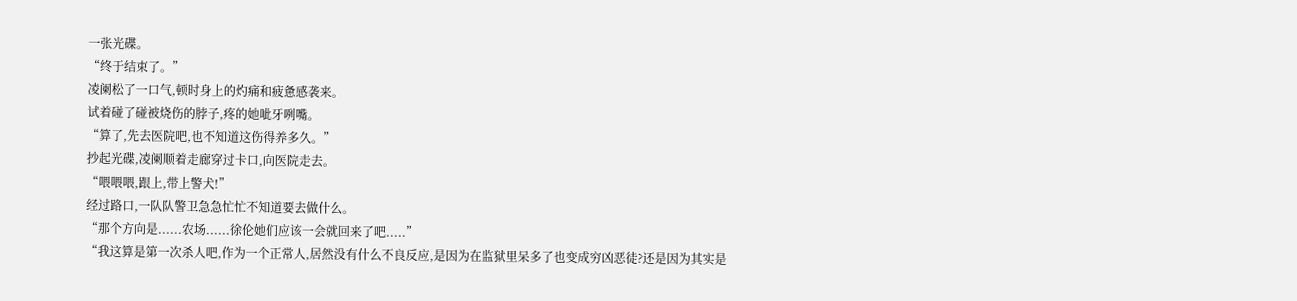一张光碟。
“终于结束了。”
凌阑松了一口气,顿时身上的灼痛和疲惫感袭来。
试着碰了碰被烧伤的脖子,疼的她呲牙咧嘴。
“算了,先去医院吧,也不知道这伤得养多久。”
抄起光碟,凌阑顺着走廊穿过卡口,向医院走去。
“喂喂喂,跟上,带上警犬!”
经过路口,一队队警卫急急忙忙不知道要去做什么。
“那个方向是......农场......徐伦她们应该一会就回来了吧.....”
“我这算是第一次杀人吧,作为一个正常人,居然没有什么不良反应,是因为在监狱里呆多了也变成穷凶恶徒?还是因为其实是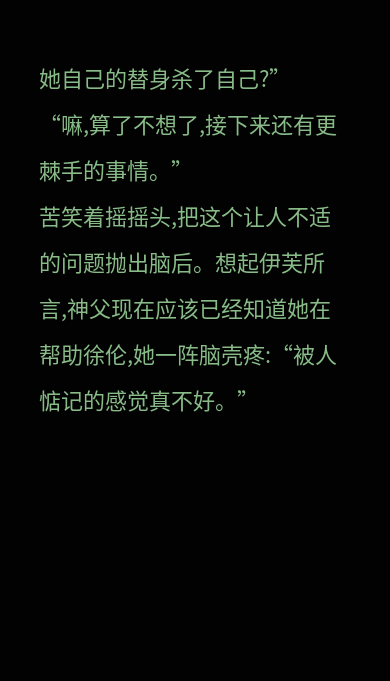她自己的替身杀了自己?”
“嘛,算了不想了,接下来还有更棘手的事情。”
苦笑着摇摇头,把这个让人不适的问题抛出脑后。想起伊芙所言,神父现在应该已经知道她在帮助徐伦,她一阵脑壳疼:“被人惦记的感觉真不好。”